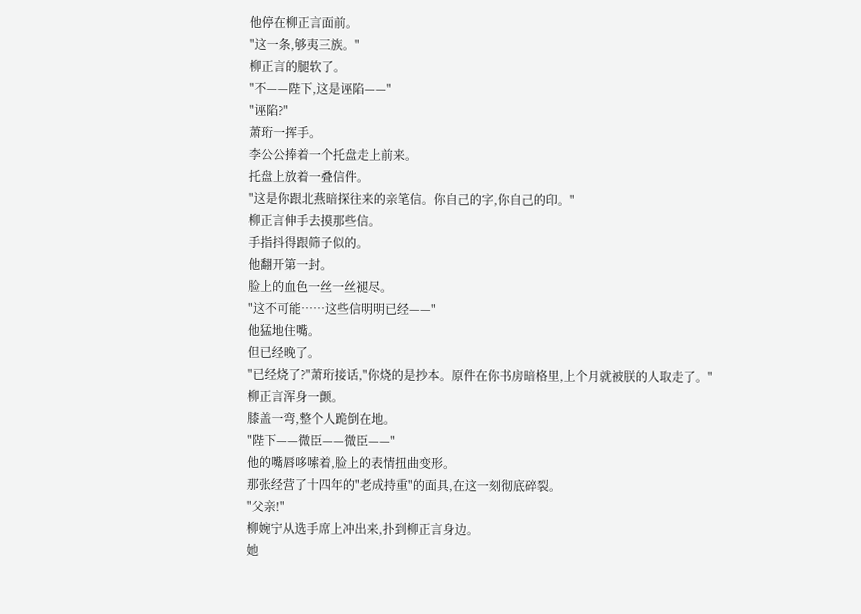他停在柳正言面前。
"这一条,够夷三族。"
柳正言的腿软了。
"不——陛下,这是诬陷——"
"诬陷?"
萧珩一挥手。
李公公捧着一个托盘走上前来。
托盘上放着一叠信件。
"这是你跟北燕暗探往来的亲笔信。你自己的字,你自己的印。"
柳正言伸手去摸那些信。
手指抖得跟筛子似的。
他翻开第一封。
脸上的血色一丝一丝褪尽。
"这不可能……这些信明明已经——"
他猛地住嘴。
但已经晚了。
"已经烧了?"萧珩接话,"你烧的是抄本。原件在你书房暗格里,上个月就被朕的人取走了。"
柳正言浑身一颤。
膝盖一弯,整个人跪倒在地。
"陛下——微臣——微臣——"
他的嘴唇哆嗦着,脸上的表情扭曲变形。
那张经营了十四年的"老成持重"的面具,在这一刻彻底碎裂。
"父亲!"
柳婉宁从选手席上冲出来,扑到柳正言身边。
她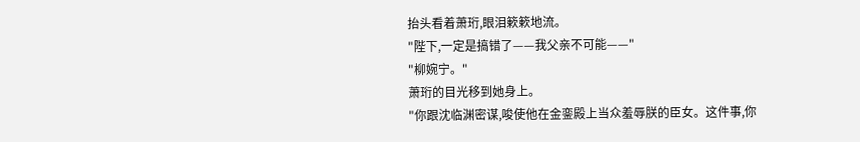抬头看着萧珩,眼泪簌簌地流。
"陛下,一定是搞错了——我父亲不可能——"
"柳婉宁。"
萧珩的目光移到她身上。
"你跟沈临渊密谋,唆使他在金銮殿上当众羞辱朕的臣女。这件事,你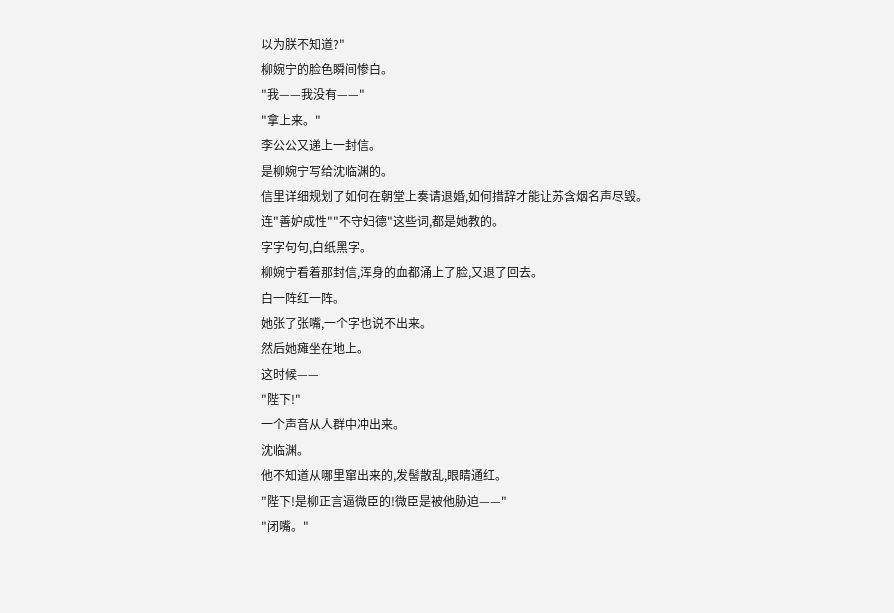以为朕不知道?"
柳婉宁的脸色瞬间惨白。
"我——我没有——"
"拿上来。"
李公公又递上一封信。
是柳婉宁写给沈临渊的。
信里详细规划了如何在朝堂上奏请退婚,如何措辞才能让苏含烟名声尽毁。
连"善妒成性""不守妇德"这些词,都是她教的。
字字句句,白纸黑字。
柳婉宁看着那封信,浑身的血都涌上了脸,又退了回去。
白一阵红一阵。
她张了张嘴,一个字也说不出来。
然后她瘫坐在地上。
这时候——
"陛下!"
一个声音从人群中冲出来。
沈临渊。
他不知道从哪里窜出来的,发髻散乱,眼睛通红。
"陛下!是柳正言逼微臣的!微臣是被他胁迫——"
"闭嘴。"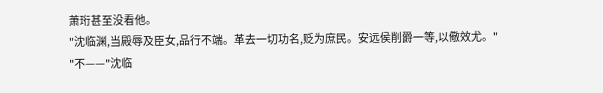萧珩甚至没看他。
"沈临渊,当殿辱及臣女,品行不端。革去一切功名,贬为庶民。安远侯削爵一等,以儆效尤。"
"不——"沈临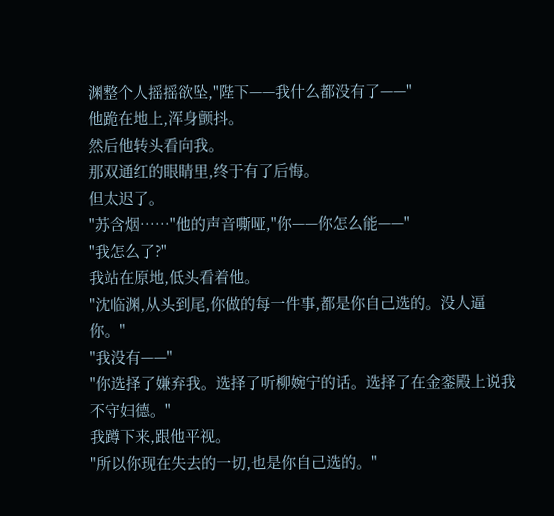渊整个人摇摇欲坠,"陛下——我什么都没有了——"
他跪在地上,浑身颤抖。
然后他转头看向我。
那双通红的眼睛里,终于有了后悔。
但太迟了。
"苏含烟……"他的声音嘶哑,"你——你怎么能——"
"我怎么了?"
我站在原地,低头看着他。
"沈临渊,从头到尾,你做的每一件事,都是你自己选的。没人逼你。"
"我没有——"
"你选择了嫌弃我。选择了听柳婉宁的话。选择了在金銮殿上说我不守妇德。"
我蹲下来,跟他平视。
"所以你现在失去的一切,也是你自己选的。"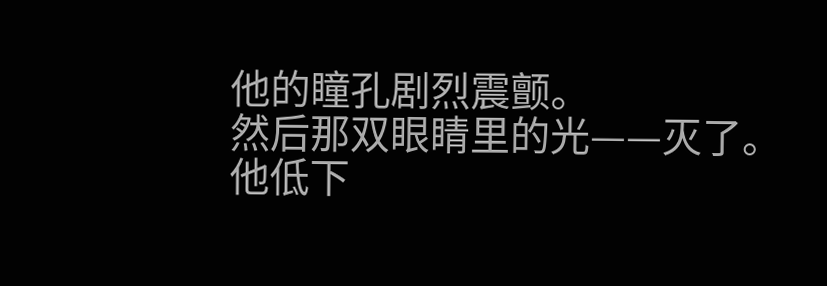他的瞳孔剧烈震颤。
然后那双眼睛里的光——灭了。
他低下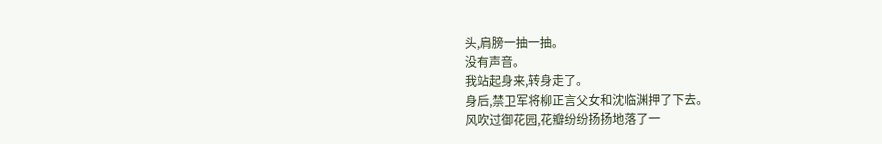头,肩膀一抽一抽。
没有声音。
我站起身来,转身走了。
身后,禁卫军将柳正言父女和沈临渊押了下去。
风吹过御花园,花瓣纷纷扬扬地落了一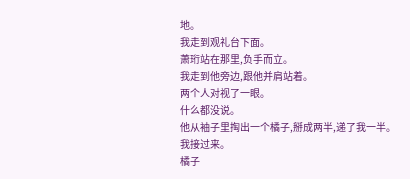地。
我走到观礼台下面。
萧珩站在那里,负手而立。
我走到他旁边,跟他并肩站着。
两个人对视了一眼。
什么都没说。
他从袖子里掏出一个橘子,掰成两半,递了我一半。
我接过来。
橘子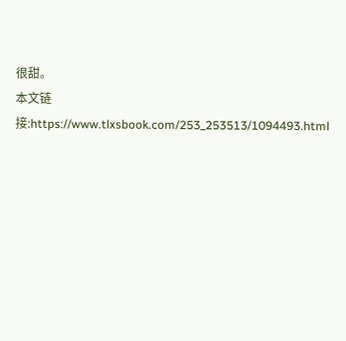很甜。
本文链接:https://www.tlxsbook.com/253_253513/1094493.html